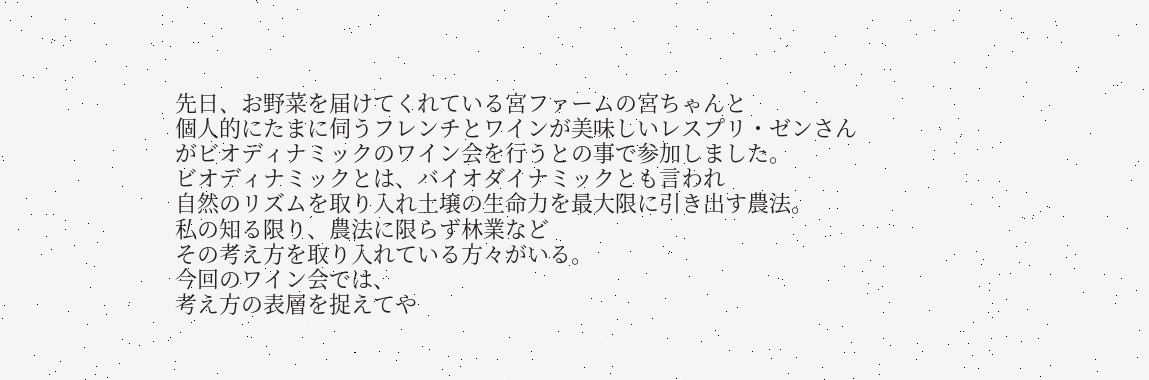先日、お野菜を届けてくれている宮ファームの宮ちゃんと
個人的にたまに伺うフレンチとワインが美味しいレスプリ・ゼンさん
がビオディナミックのワイン会を行うとの事で参加しました。
ビオディナミックとは、バイオダイナミックとも言われ
自然のリズムを取り入れ土壌の生命力を最大限に引き出す農法。
私の知る限り、農法に限らず林業など
その考え方を取り入れている方々がいる。
今回のワイン会では、
考え方の表層を捉えてや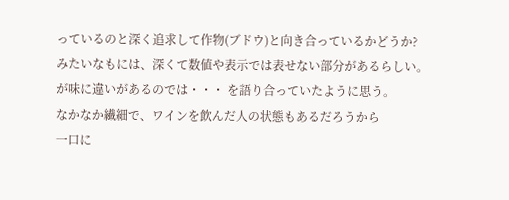っているのと深く追求して作物(ブドウ)と向き合っているかどうか?
みたいなもには、深くて数値や表示では表せない部分があるらしい。
が味に違いがあるのでは・・・ を語り合っていたように思う。
なかなか繊細で、ワインを飲んだ人の状態もあるだろうから
一口に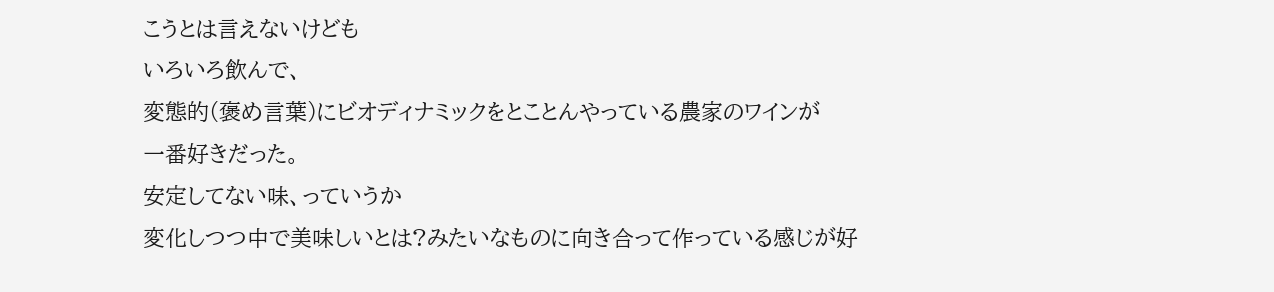こうとは言えないけども
いろいろ飲んで、
変態的(褒め言葉)にビオディナミックをとことんやっている農家のワインが
一番好きだった。
安定してない味、っていうか
変化しつつ中で美味しいとは?みたいなものに向き合って作っている感じが好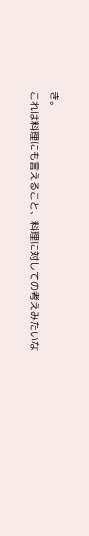き。
これは料理にも言えること、料理に対しての考えみたいな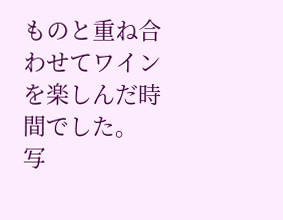ものと重ね合わせてワインを楽しんだ時間でした。
写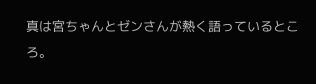真は宮ちゃんとゼンさんが熱く語っているところ。